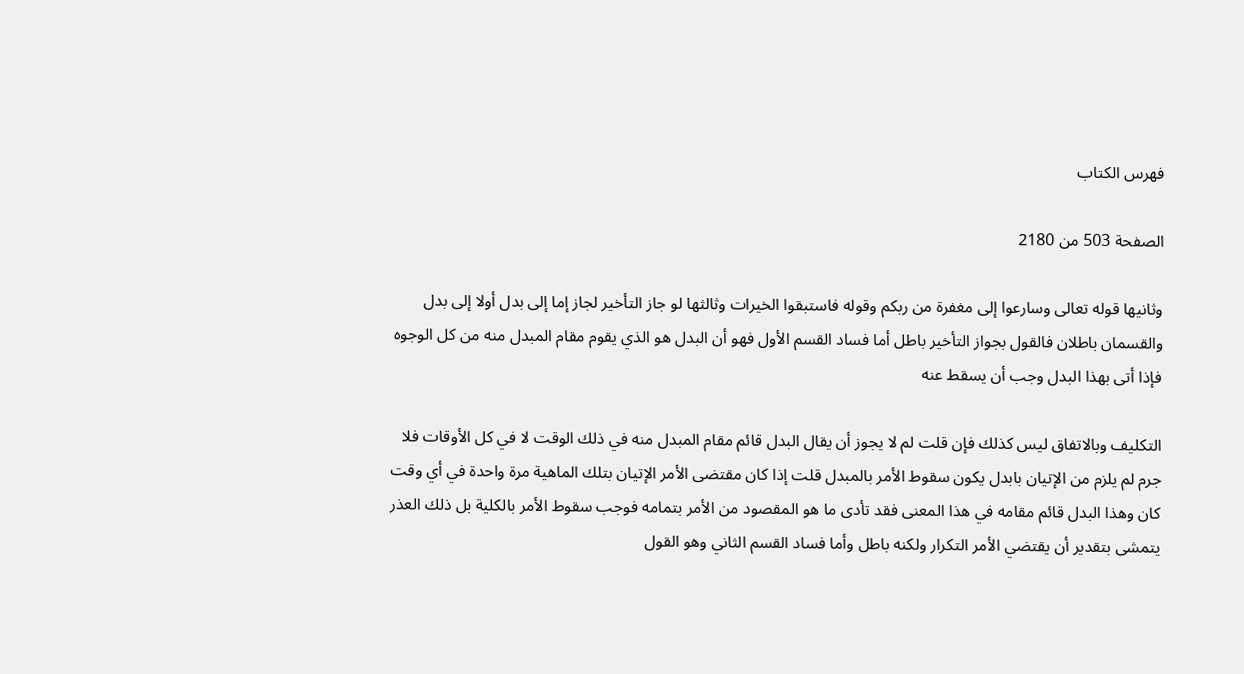فهرس الكتاب

الصفحة 503 من 2180

وثانيها قوله تعالى وسارعوا إلى مغفرة من ربكم وقوله فاستبقوا الخيرات وثالثها لو جاز التأخير لجاز إما إلى بدل أولا إلى بدل والقسمان باطلان فالقول بجواز التأخير باطل أما فساد القسم الأول فهو أن البدل هو الذي يقوم مقام المبدل منه من كل الوجوه فإذا أتى بهذا البدل وجب أن يسقط عنه

التكليف وبالاتفاق ليس كذلك فإن قلت لم لا يجوز أن يقال البدل قائم مقام المبدل منه في ذلك الوقت لا في كل الأوقات فلا جرم لم يلزم من الإتيان بابدل يكون سقوط الأمر بالمبدل قلت إذا كان مقتضى الأمر الإتيان بتلك الماهية مرة واحدة في أي وقت كان وهذا البدل قائم مقامه في هذا المعنى فقد تأدى ما هو المقصود من الأمر بتمامه فوجب سقوط الأمر بالكلية بل ذلك العذر يتمشى بتقدير أن يقتضي الأمر التكرار ولكنه باطل وأما فساد القسم الثاني وهو القول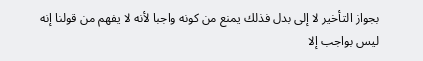بجواز التأخير لا إلى بدل فذلك يمنع من كونه واجبا لأنه لا يفهم من قولنا إنه ليس بواجب إلا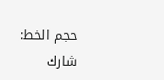حجم الخط:
شارك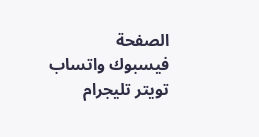الصفحة
فيسبوك واتساب تويتر تليجرام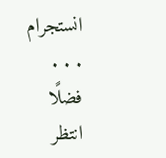انستجرام
. . .
فضلًا انتظر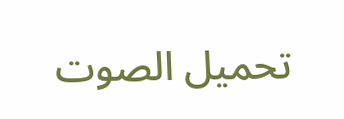تحميل الصوت